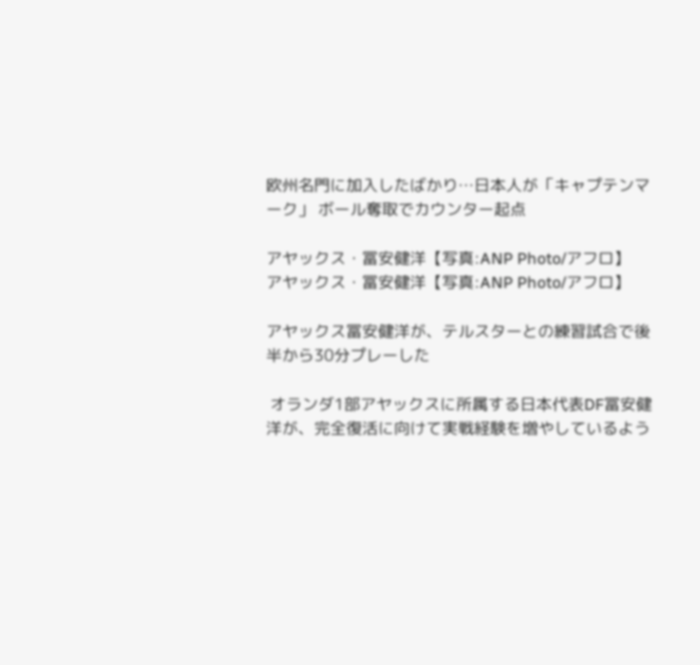欧州名門に加入したばかり…日本人が「キャプテンマーク」 ボール奪取でカウンター起点

アヤックス・冨安健洋【写真:ANP Photo/アフロ】
アヤックス・冨安健洋【写真:ANP Photo/アフロ】

アヤックス冨安健洋が、テルスターとの練習試合で後半から30分プレーした

 オランダ1部アヤックスに所属する日本代表DF冨安健洋が、完全復活に向けて実戦経験を増やしているよう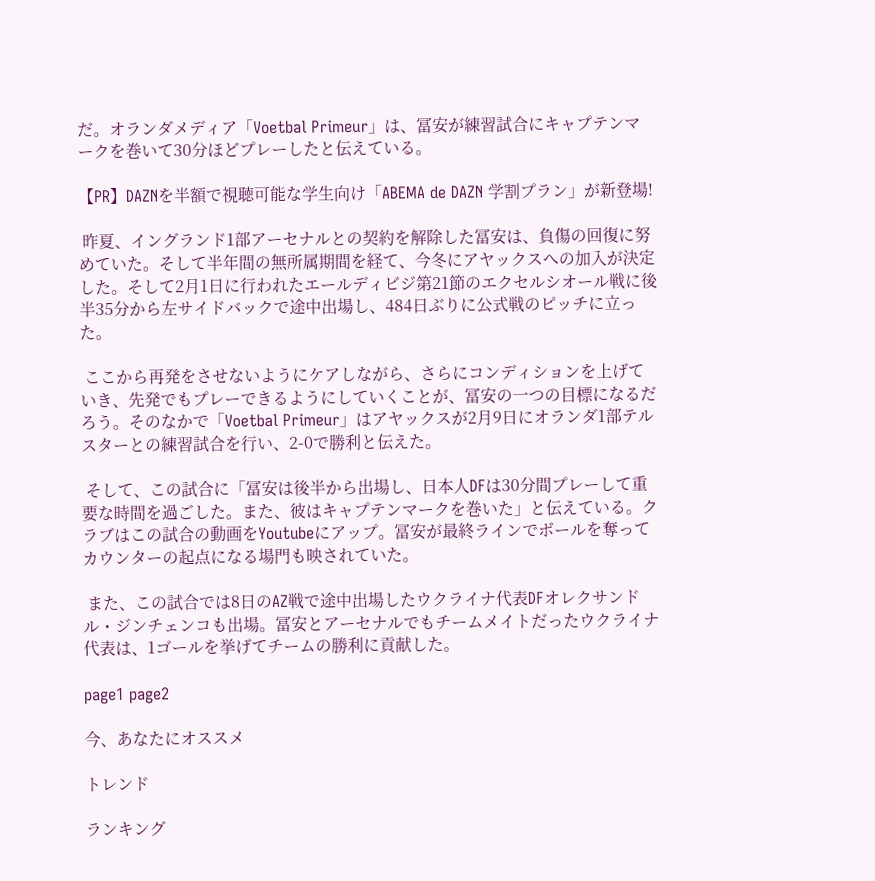だ。オランダメディア「Voetbal Primeur」は、冨安が練習試合にキャプテンマークを巻いて30分ほどプレーしたと伝えている。

【PR】DAZNを半額で視聴可能な学生向け「ABEMA de DAZN 学割プラン」が新登場!

 昨夏、イングランド1部アーセナルとの契約を解除した冨安は、負傷の回復に努めていた。そして半年間の無所属期間を経て、今冬にアヤックスへの加入が決定した。そして2月1日に行われたエールディビジ第21節のエクセルシオール戦に後半35分から左サイドバックで途中出場し、484日ぶりに公式戦のピッチに立った。

 ここから再発をさせないようにケアしながら、さらにコンディションを上げていき、先発でもプレーできるようにしていくことが、冨安の一つの目標になるだろう。そのなかで「Voetbal Primeur」はアヤックスが2月9日にオランダ1部テルスターとの練習試合を行い、2-0で勝利と伝えた。

 そして、この試合に「冨安は後半から出場し、日本人DFは30分間プレーして重要な時間を過ごした。また、彼はキャプテンマークを巻いた」と伝えている。クラブはこの試合の動画をYoutubeにアップ。冨安が最終ラインでボールを奪ってカウンターの起点になる場門も映されていた。

 また、この試合では8日のAZ戦で途中出場したウクライナ代表DFオレクサンドル・ジンチェンコも出場。冨安とアーセナルでもチームメイトだったウクライナ代表は、1ゴールを挙げてチームの勝利に貢献した。

page1 page2

今、あなたにオススメ

トレンド

ランキング